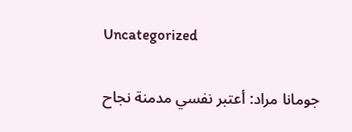Uncategorized

جومانا مراد: أعتبر نفسي مدمنة نجاح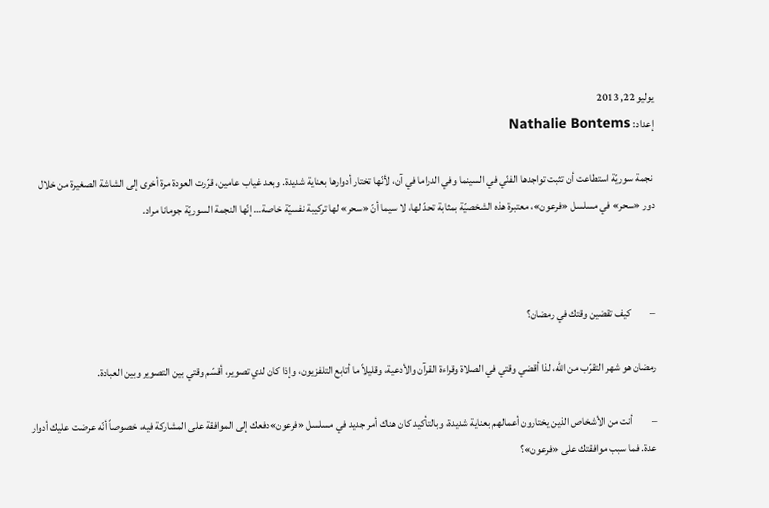يوليو 22, 2013
إعداد: Nathalie Bontems

 نجمة سوريّة استطاعت أن تثبت تواجدها الفنّي في السينما وفي الدراما في آن، لأنّها تختار أدوارها بعناية شديدة. وبعد غياب عامين، قرّرت العودة مرة أخرى إلى الشاشة الصغيرة من خلال دور «سحر» في مسلسل «فرعون»، معتبرة هذه الشخصيّة بمثابة تحدّ لها، لا سيما أنّ «سحر» لها تركيبة نفسيّة خاصة… إنّها النجمة السوريّة جومانا مراد.



–         كيف تقضين وقتك في رمضان؟

رمضان هو شهر التقرّب من الله، لذا أقضي وقتي في الصلاة وقراءة القرآن والأدعية، وقليلاً ما أتابع التلفزيون، وإذا كان لدي تصوير، أقسّم وقتي بين التصوير وبين العبادة.

–         أنت من الأشخاص الذين يختارون أعمالهم بعناية شديدة، وبالتأكيد كان هناك أمر جديد في مسلسل «فرعون»دفعك إلى الموافقة على المشاركة فيه، خصوصاً أنّه عرضت عليك أدوار عدة. فما سبب موافقتك على «فرعون»؟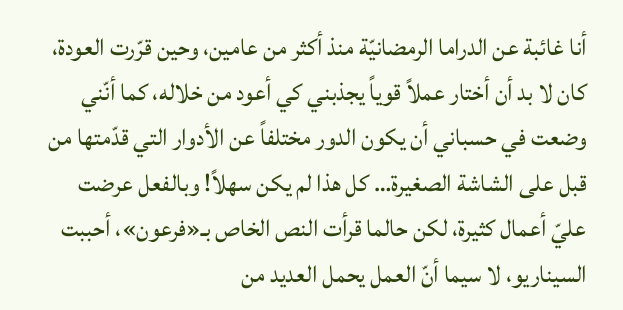أنا غائبة عن الدراما الرمضانيّة منذ أكثر من عامين، وحين قرّرت العودة، كان لا بد أن أختار عملاً قوياً يجذبني كي أعود من خلاله، كما أنّني وضعت في حسباني أن يكون الدور مختلفاً عن الأدوار التي قدّمتها من قبل على الشاشة الصغيرة… كل هذا لم يكن سهلاً! وبالفعل عرضت عليّ أعمال كثيرة، لكن حالما قرأت النص الخاص بـ«فرعون»، أحببت السيناريو، لا سيما أنّ العمل يحمل العديد من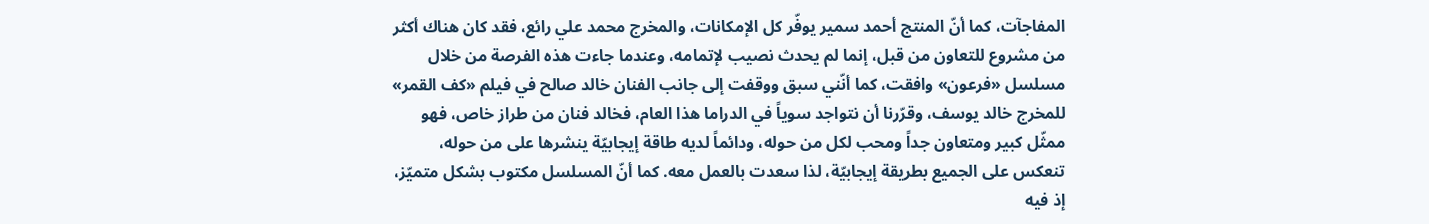المفاجآت، كما أنّ المنتج أحمد سمير يوفّر كل الإمكانات، والمخرج محمد علي رائع، فقد كان هناك أكثر من مشروع للتعاون من قبل، إنما لم يحدث نصيب لإتمامه، وعندما جاءت هذه الفرصة من خلال مسلسل «فرعون» وافقت، كما أنّني سبق ووقفت إلى جانب الفنان خالد صالح في فيلم «كف القمر» للمخرج خالد يوسف، وقرّرنا أن نتواجد سوياً في الدراما هذا العام، فخالد فنان من طراز خاص، فهو ممثّل كبير ومتعاون جداً ومحب لكل من حوله، ودائماً لديه طاقة إيجابيّة ينشرها على من حوله، تنعكس على الجميع بطريقة إيجابيّة، لذا سعدت بالعمل معه. كما أنّ المسلسل مكتوب بشكل متميّز، إذ فيه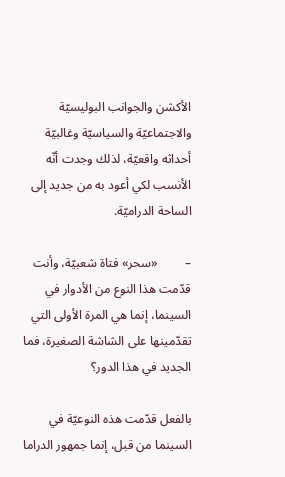الأكشن والجوانب البوليسيّة والاجتماعيّة والسياسيّة وغالبيّة أحداثه واقعيّة، لذلك وجدت أنّه الأنسب لكي أعود به من جديد إلى الساحة الدراميّة.

–         «سحر» فتاة شعبيّة، وأنت قدّمت هذا النوع من الأدوار في السينما، إنما هي المرة الأولى التي تقدّمينها على الشاشة الصغيرة، فما الجديد في هذا الدور؟

بالفعل قدّمت هذه النوعيّة في السينما من قبل، إنما جمهور الدراما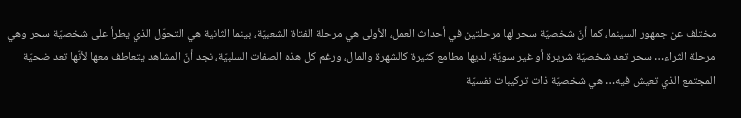مختلف عن جمهور السينما، كما أنّ شخصيّة سحر لها مرحلتين في أحداث العمل، الأولى هي مرحلة الفتاة الشعبيّة، بينما الثانية هي التحوّل الذي يطرأ على شخصيّة سحر وهي مرحلة الثراء… سحر تعد شخصيّة شريرة أو غير سويّة، لديها مطامع كثيرة كالشهرة والمال، ورغم كل هذه الصفات السلبيّة، نجد أنّ المشاهد يتعاطف معها لأنّها تعد ضحيّة المجتمع الذي تعيش فيه… هي شخصيّة ذات تركيبات نفسيّة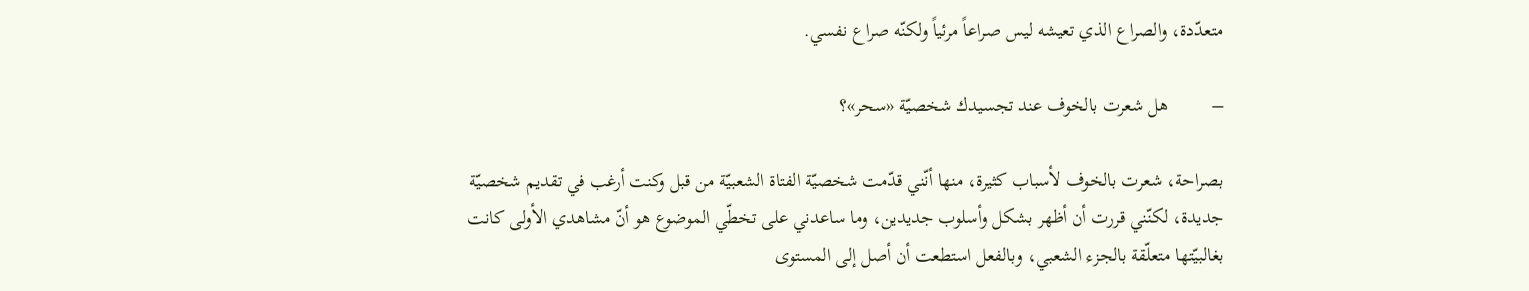متعدّدة، والصراع الذي تعيشه ليس صراعاً مرئياً ولكنّه صراع نفسي.

–         هل شعرت بالخوف عند تجسيدك شخصيّة «سحر»؟

بصراحة، شعرت بالخوف لأسباب كثيرة، منها أنّني قدّمت شخصيّة الفتاة الشعبيّة من قبل وكنت أرغب في تقديم شخصيّة جديدة، لكنّني قررت أن أظهر بشكل وأسلوب جديدين، وما ساعدني على تخطّي الموضوع هو أنّ مشاهدي الأولى كانت بغالبيّتها متعلّقة بالجزء الشعبي، وبالفعل استطعت أن أصل إلى المستوى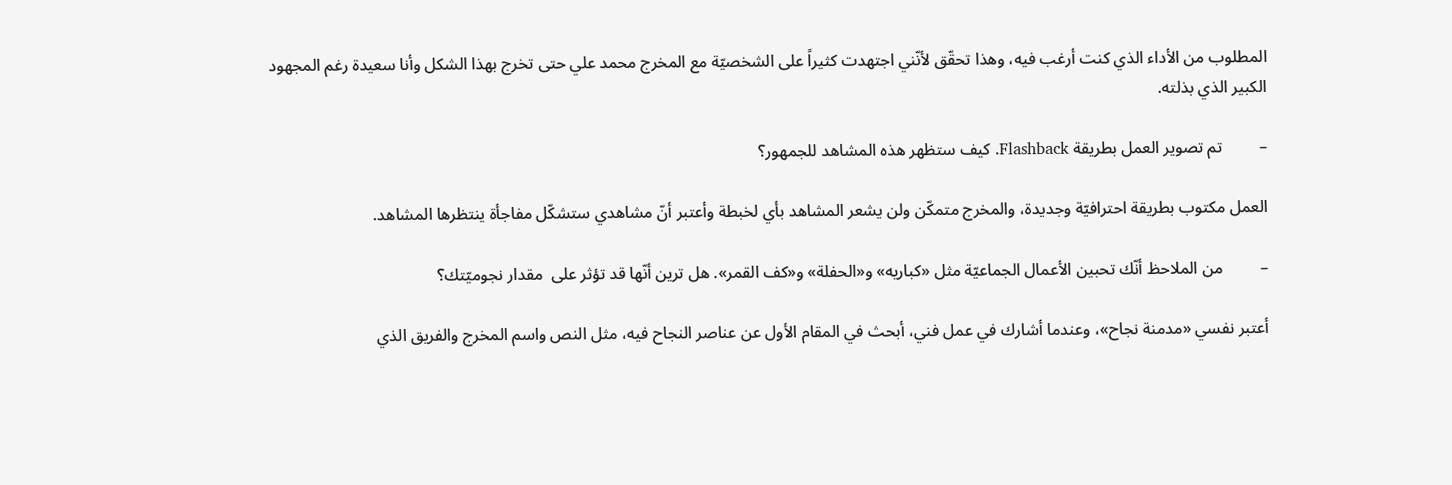المطلوب من الأداء الذي كنت أرغب فيه، وهذا تحقّق لأنّني اجتهدت كثيراً على الشخصيّة مع المخرج محمد علي حتى تخرج بهذا الشكل وأنا سعيدة رغم المجهود الكبير الذي بذلته.

–         تم تصوير العمل بطريقة Flashback. كيف ستظهر هذه المشاهد للجمهور؟

العمل مكتوب بطريقة احترافيّة وجديدة، والمخرج متمكّن ولن يشعر المشاهد بأي لخبطة وأعتبر أنّ مشاهدي ستشكّل مفاجأة ينتظرها المشاهد.

–         من الملاحظ أنّك تحبين الأعمال الجماعيّة مثل «كباريه» و«الحفلة» و«كف القمر». هل ترين أنّها قد تؤثر على  مقدار نجوميّتك؟

أعتبر نفسي «مدمنة نجاح»، وعندما أشارك في عمل فني، أبحث في المقام الأول عن عناصر النجاح فيه، مثل النص واسم المخرج والفريق الذي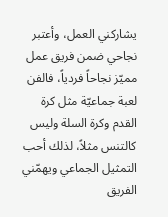يشاركني العمل، وأعتبر نجاحي ضمن فريق عمل مميّز نجاحاً فردياً، فالفن لعبة جماعيّة مثل كرة القدم وكرة السلة وليس كالتنس مثلاً، لذلك أحب التمثيل الجماعي ويهمّني الفريق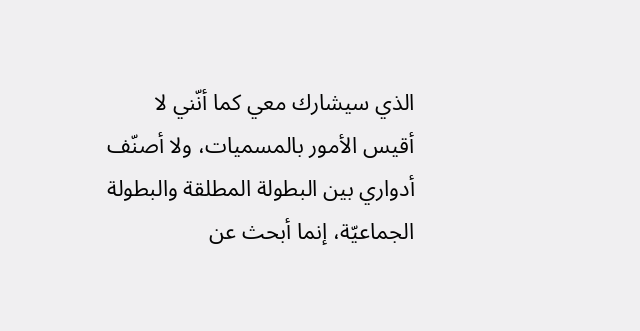الذي سيشارك معي كما أنّني لا أقيس الأمور بالمسميات، ولا أصنّف أدواري بين البطولة المطلقة والبطولة الجماعيّة، إنما أبحث عن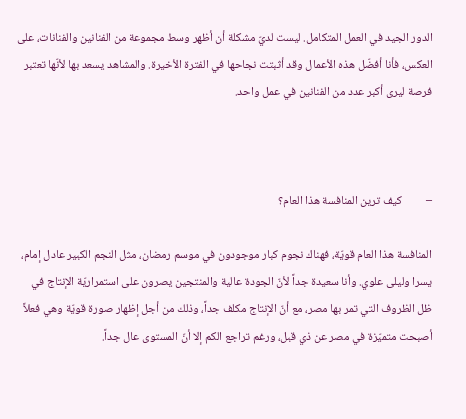الدور الجيد في العمل المتكامل. ليست لديّ مشكلة أن أظهر وسط مجموعة من الفنانين والفنانات، على العكس، فأنا أفضّل هذه الأعمال وقد أثبتت نجاحها في الفترة الأخيرة. والمشاهد يسعد بها لأنّها تعتبر فرصة ليرى أكبر عدد من الفنانين في عمل واحد.



–         كيف ترين المنافسة هذا العام؟

المنافسة هذا العام قويّة، فهناك نجوم كبار موجودون في موسم رمضان، مثل النجم الكبير عادل إمام، يسرا وليلى علوي. وأنا سعيدة جداً لأنّ الجودة عالية والمنتجين يصرون على استمراريّة الإنتاج في ظل الظروف التي تمر بها مصر، مع أنّ الإنتاج مكلف جداً، وذلك من أجل إظهار صورة قويّة وهي فعلاً أصبحت متميّزة في مصر عن ذي قبل، ورغم تراجع الكم إلا أنّ المستوى عال جداً.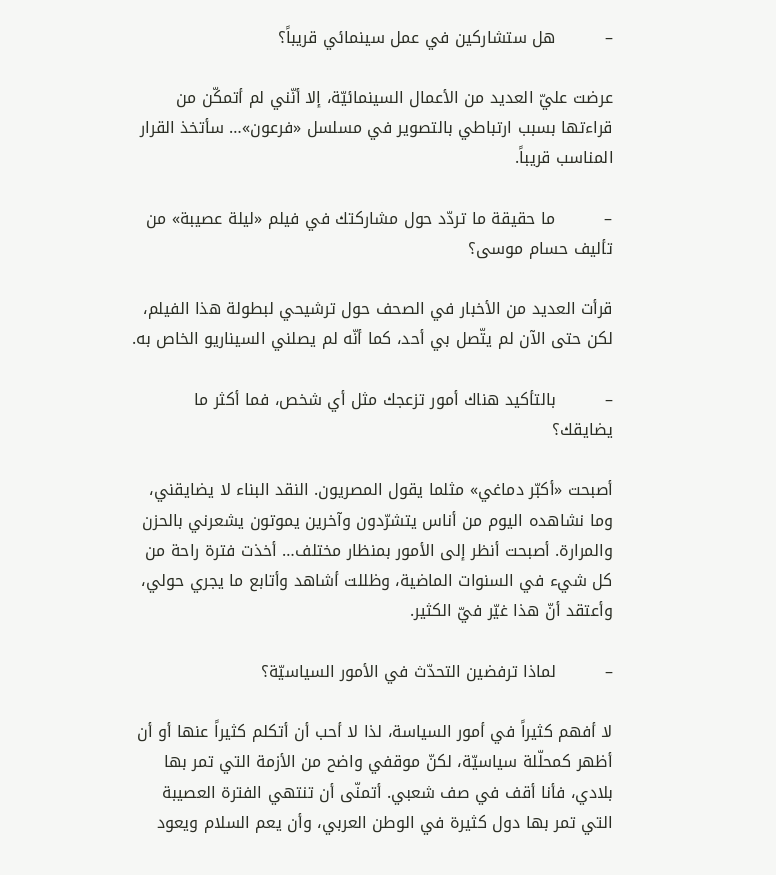–         هل ستشاركين في عمل سينمائي قريباً؟

عرضت عليّ العديد من الأعمال السينمائيّة، إلا أنّني لم أتمكّن من قراءتها بسبب ارتباطي بالتصوير في مسلسل «فرعون»… سأتخذ القرار المناسب قريباً.

–         ما حقيقة ما تردّد حول مشاركتك في فيلم «ليلة عصيبة» من تأليف حسام موسى؟

قرأت العديد من الأخبار في الصحف حول ترشيحي لبطولة هذا الفيلم، لكن حتى الآن لم يتّصل بي أحد، كما أنّه لم يصلني السيناريو الخاص به.

–         بالتأكيد هناك أمور تزعجك مثل أي شخص، فما أكثر ما يضايقك؟

أصبحت «أكبّر دماغي» مثلما يقول المصريون. النقد البناء لا يضايقني، وما نشاهده اليوم من أناس يتشرّدون وآخرين يموتون يشعرني بالحزن والمرارة. أصبحت أنظر إلى الأمور بمنظار مختلف… أخذت فترة راحة من كل شيء في السنوات الماضية، وظللت أشاهد وأتابع ما يجري حولي، وأعتقد أنّ هذا غيّر فيّ الكثير.

–         لماذا ترفضين التحدّث في الأمور السياسيّة؟

لا أفهم كثيراً في أمور السياسة، لذا لا أحب أن أتكلم كثيراً عنها أو أن أظهر كمحلّلة سياسيّة، لكنّ موقفي واضح من الأزمة التي تمر بها بلادي، فأنا أقف في صف شعبي. أتمنّى أن تنتهي الفترة العصيبة التي تمر بها دول كثيرة في الوطن العربي، وأن يعم السلام ويعود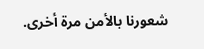شعورنا بالأمن مرة أخرى.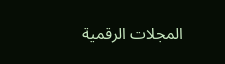المجلات الرقمية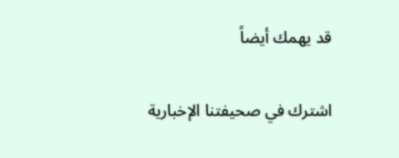قد يهمك أيضاً

اشترك في صحيفتنا الإخبارية